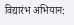विद्यारंभ अभियान: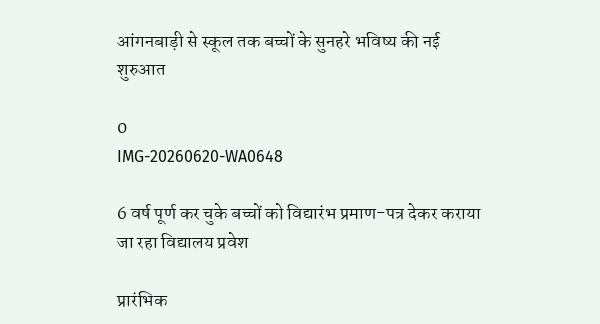आंगनबाड़ी से स्कूल तक बच्चों के सुनहरे भविष्य की नई शुरुआत

0
IMG-20260620-WA0648

6 वर्ष पूर्ण कर चुके बच्चों को विद्यारंभ प्रमाण-पत्र देकर कराया जा रहा विद्यालय प्रवेश

प्रारंभिक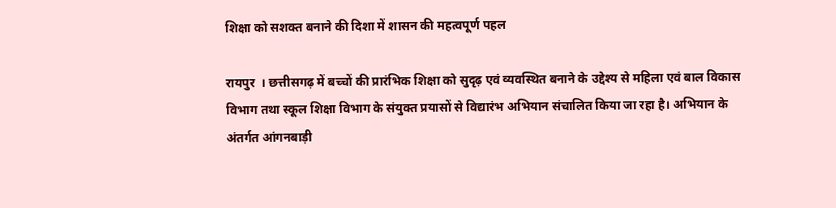शिक्षा को सशक्त बनाने की दिशा में शासन की महत्वपूर्ण पहल

रायपुर  । छत्तीसगढ़ में बच्चों की प्रारंभिक शिक्षा को सुदृढ़ एवं व्यवस्थित बनाने के उद्देश्य से महिला एवं बाल विकास विभाग तथा स्कूल शिक्षा विभाग के संयुक्त प्रयासों से विद्यारंभ अभियान संचालित किया जा रहा है। अभियान के अंतर्गत आंगनबाड़ी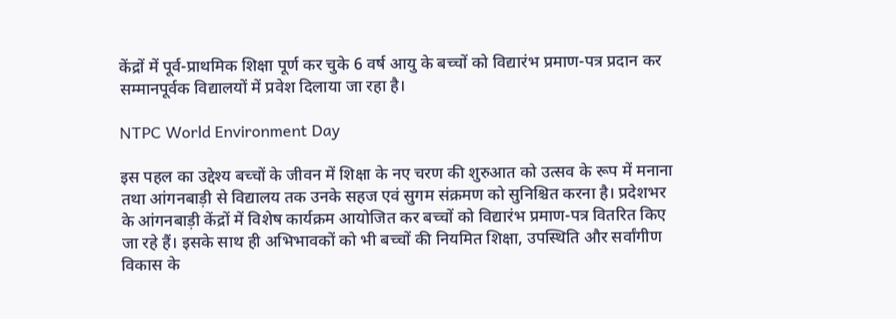केंद्रों में पूर्व-प्राथमिक शिक्षा पूर्ण कर चुके 6 वर्ष आयु के बच्चों को विद्यारंभ प्रमाण-पत्र प्रदान कर सम्मानपूर्वक विद्यालयों में प्रवेश दिलाया जा रहा है।

NTPC World Environment Day

इस पहल का उद्देश्य बच्चों के जीवन में शिक्षा के नए चरण की शुरुआत को उत्सव के रूप में मनाना तथा आंगनबाड़ी से विद्यालय तक उनके सहज एवं सुगम संक्रमण को सुनिश्चित करना है। प्रदेशभर के आंगनबाड़ी केंद्रों में विशेष कार्यक्रम आयोजित कर बच्चों को विद्यारंभ प्रमाण-पत्र वितरित किए जा रहे हैं। इसके साथ ही अभिभावकों को भी बच्चों की नियमित शिक्षा, उपस्थिति और सर्वांगीण विकास के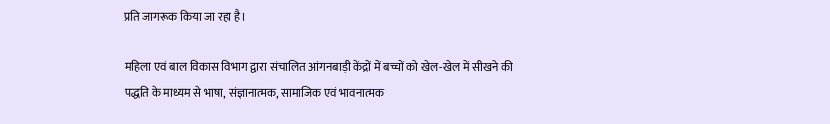प्रति जागरूक किया जा रहा है।

महिला एवं बाल विकास विभाग द्वारा संचालित आंगनबाड़ी केंद्रों में बच्चों को खेल-खेल में सीखने की पद्धति के माध्यम से भाषा, संज्ञानात्मक, सामाजिक एवं भावनात्मक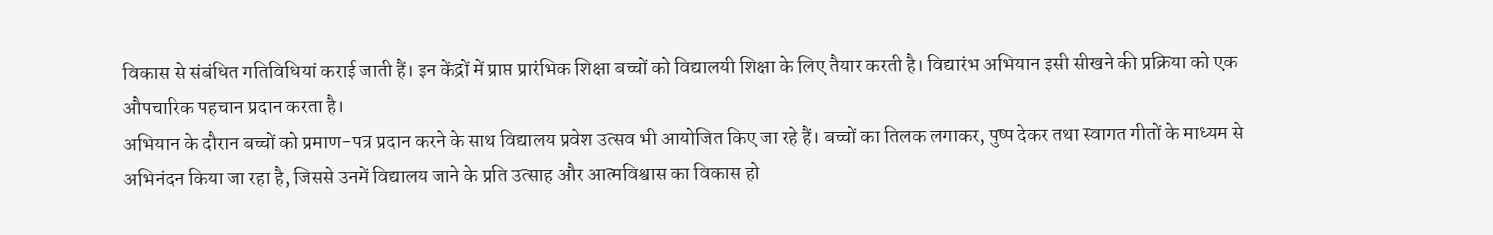विकास से संबंधित गतिविधियां कराई जाती हैं। इन केंद्रों में प्राप्त प्रारंभिक शिक्षा बच्चों को विद्यालयी शिक्षा के लिए तैयार करती है। विद्यारंभ अभियान इसी सीखने की प्रक्रिया को एक औपचारिक पहचान प्रदान करता है।
अभियान के दौरान बच्चों को प्रमाण-पत्र प्रदान करने के साथ विद्यालय प्रवेश उत्सव भी आयोजित किए जा रहे हैं। बच्चों का तिलक लगाकर, पुष्प देकर तथा स्वागत गीतों के माध्यम से अभिनंदन किया जा रहा है, जिससे उनमें विद्यालय जाने के प्रति उत्साह और आत्मविश्वास का विकास हो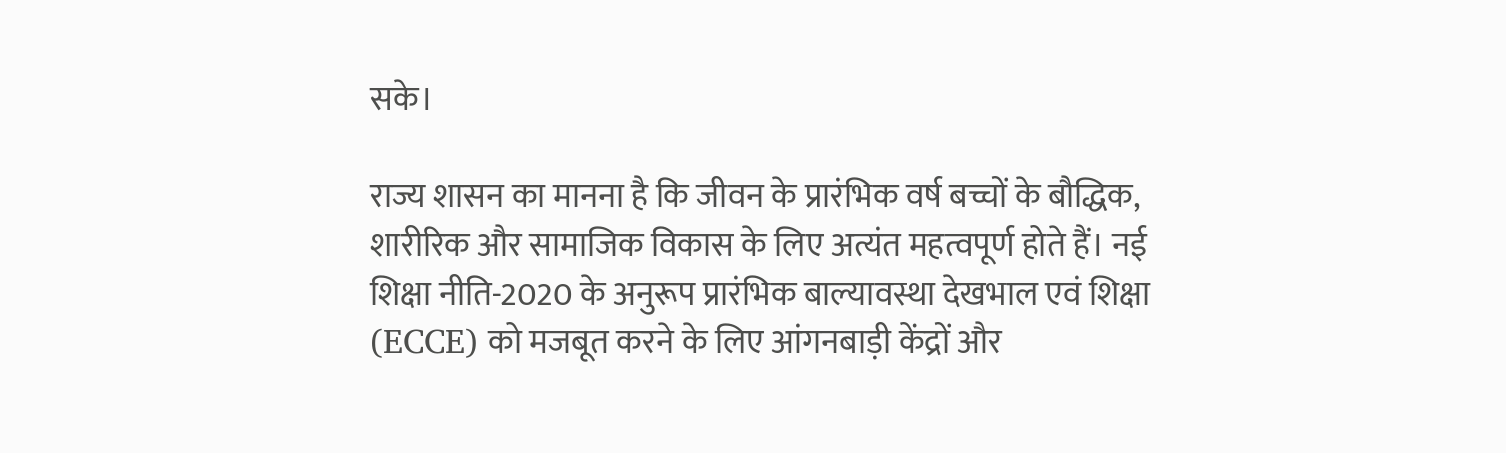सके।

राज्य शासन का मानना है कि जीवन के प्रारंभिक वर्ष बच्चों के बौद्धिक, शारीरिक और सामाजिक विकास के लिए अत्यंत महत्वपूर्ण होते हैं। नई शिक्षा नीति-2020 के अनुरूप प्रारंभिक बाल्यावस्था देखभाल एवं शिक्षा (ECCE) को मजबूत करने के लिए आंगनबाड़ी केंद्रों और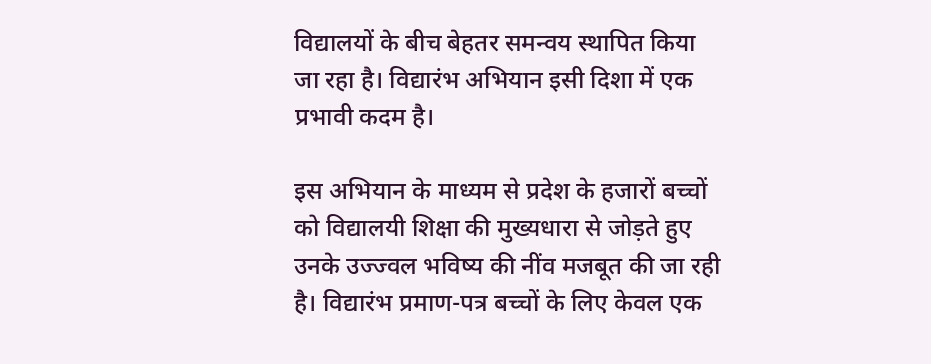विद्यालयों के बीच बेहतर समन्वय स्थापित किया जा रहा है। विद्यारंभ अभियान इसी दिशा में एक प्रभावी कदम है।

इस अभियान के माध्यम से प्रदेश के हजारों बच्चों को विद्यालयी शिक्षा की मुख्यधारा से जोड़ते हुए उनके उज्ज्वल भविष्य की नींव मजबूत की जा रही है। विद्यारंभ प्रमाण-पत्र बच्चों के लिए केवल एक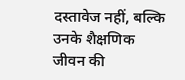दस्तावेज नहीं, बल्कि उनके शैक्षणिक जीवन की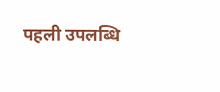पहली उपलब्धि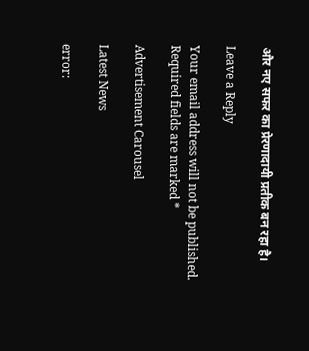और नए सफर का प्रेरणादायी प्रतीक बन रहा है।

Leave a Reply

Your email address will not be published. Required fields are marked *

Advertisement Carousel

Latest News

error: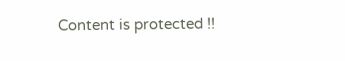Content is protected !!